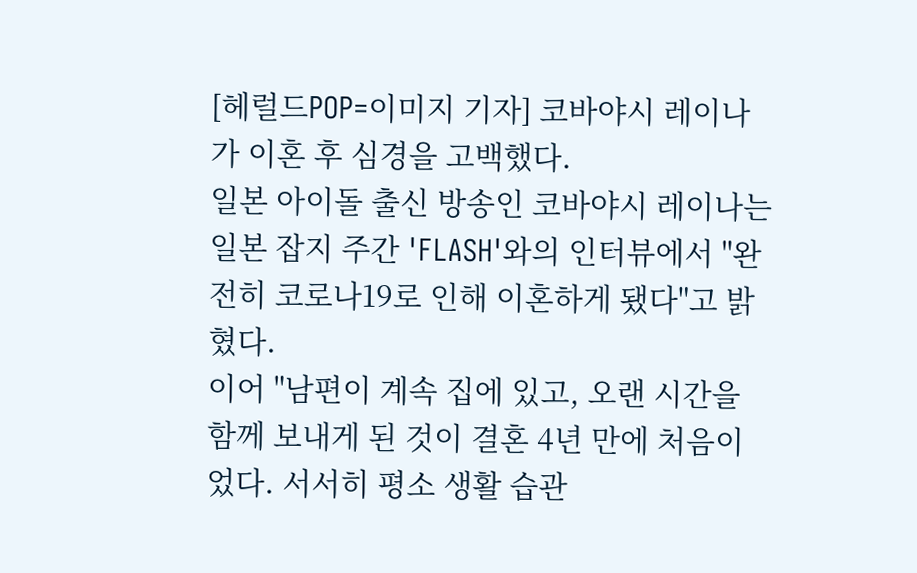[헤럴드POP=이미지 기자] 코바야시 레이나가 이혼 후 심경을 고백했다.
일본 아이돌 출신 방송인 코바야시 레이나는 일본 잡지 주간 'FLASH'와의 인터뷰에서 "완전히 코로나19로 인해 이혼하게 됐다"고 밝혔다.
이어 "남편이 계속 집에 있고, 오랜 시간을 함께 보내게 된 것이 결혼 4년 만에 처음이었다. 서서히 평소 생활 습관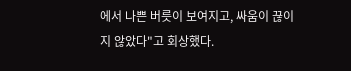에서 나쁜 버릇이 보여지고, 싸움이 끊이지 않았다"고 회상했다.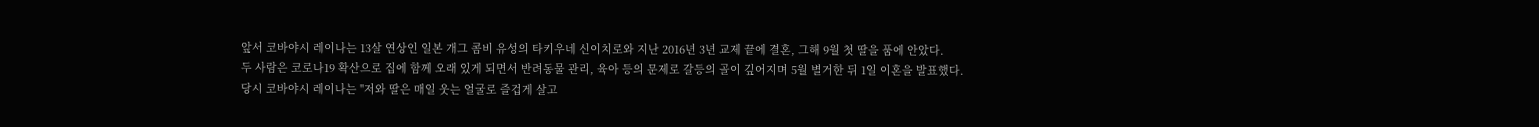앞서 코바야시 레이나는 13살 연상인 일본 개그 콤비 유성의 타키우네 신이치로와 지난 2016년 3년 교제 끝에 결혼, 그해 9월 첫 딸을 품에 안았다.
두 사람은 코로나19 확산으로 집에 함께 오래 있게 되면서 반려동물 관리, 육아 등의 문제로 갈등의 골이 깊어지며 5월 별거한 뒤 1일 이혼을 발표했다.
당시 코바야시 레이나는 "저와 딸은 매일 웃는 얼굴로 즐겁게 살고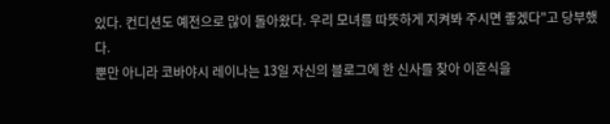있다. 컨디션도 예전으로 많이 돌아왔다. 우리 모녀를 따뜻하게 지켜봐 주시면 좋겠다"고 당부했다.
뿐만 아니라 코바야시 레이나는 13일 자신의 블로그에 한 신사를 찾아 이혼식을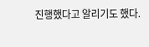진행했다고 알리기도 했다.